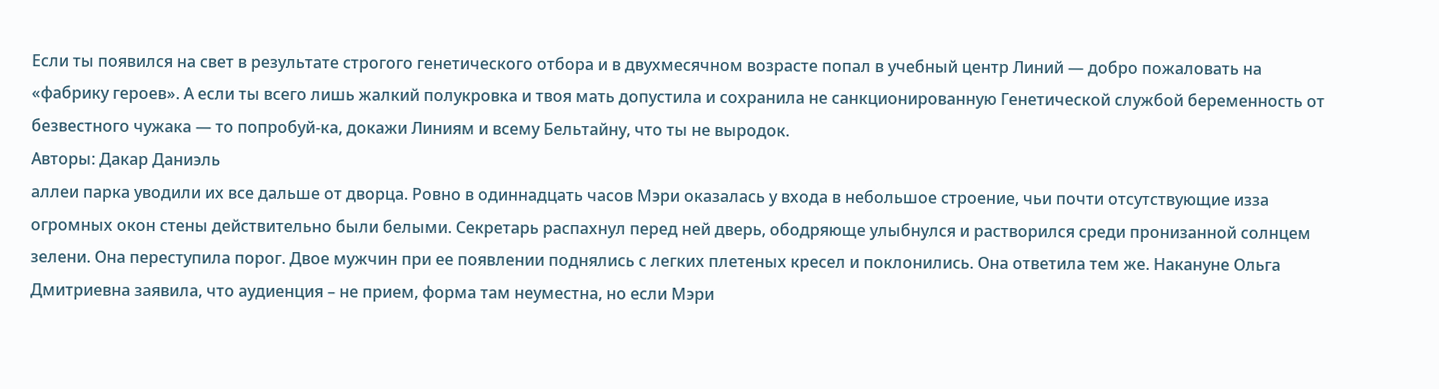Если ты появился на свет в результате строгого генетического отбора и в двухмесячном возрасте попал в учебный центр Линий — добро пожаловать на «фабрику героев». А если ты всего лишь жалкий полукровка и твоя мать допустила и сохранила не санкционированную Генетической службой беременность от безвестного чужака — то попробуй-ка, докажи Линиям и всему Бельтайну, что ты не выродок.
Авторы: Дакар Даниэль
аллеи парка уводили их все дальше от дворца. Ровно в одиннадцать часов Мэри оказалась у входа в небольшое строение, чьи почти отсутствующие изза огромных окон стены действительно были белыми. Секретарь распахнул перед ней дверь, ободряюще улыбнулся и растворился среди пронизанной солнцем зелени. Она переступила порог. Двое мужчин при ее появлении поднялись с легких плетеных кресел и поклонились. Она ответила тем же. Накануне Ольга Дмитриевна заявила, что аудиенция – не прием, форма там неуместна, но если Мэри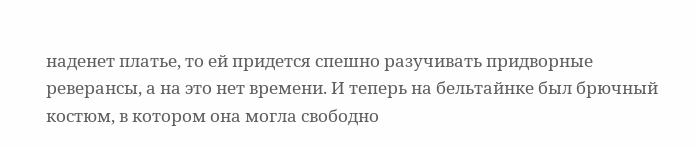наденет платье, то ей придется спешно разучивать придворные реверансы, а на это нет времени. И теперь на бельтайнке был брючный костюм, в котором она могла свободно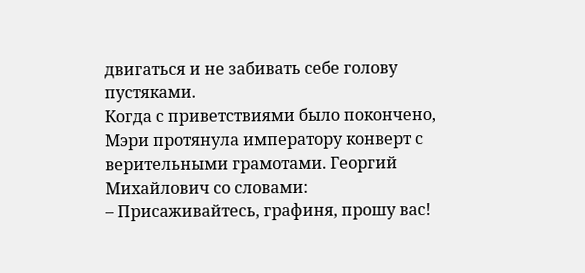двигаться и не забивать себе голову пустяками.
Когда с приветствиями было покончено, Мэри протянула императору конверт с верительными грамотами. Георгий Михайлович со словами:
– Присаживайтесь, графиня, прошу вас!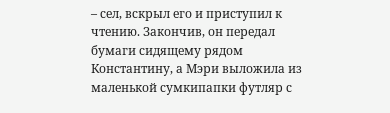– сел, вскрыл его и приступил к чтению. Закончив, он передал бумаги сидящему рядом Константину, а Мэри выложила из маленькой сумкипапки футляр с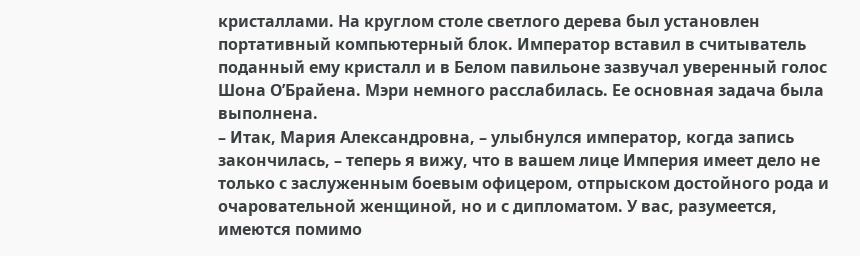кристаллами. На круглом столе светлого дерева был установлен портативный компьютерный блок. Император вставил в считыватель поданный ему кристалл и в Белом павильоне зазвучал уверенный голос Шона О’Брайена. Мэри немного расслабилась. Ее основная задача была выполнена.
– Итак, Мария Александровна, – улыбнулся император, когда запись закончилась, – теперь я вижу, что в вашем лице Империя имеет дело не только с заслуженным боевым офицером, отпрыском достойного рода и очаровательной женщиной, но и с дипломатом. У вас, разумеется, имеются помимо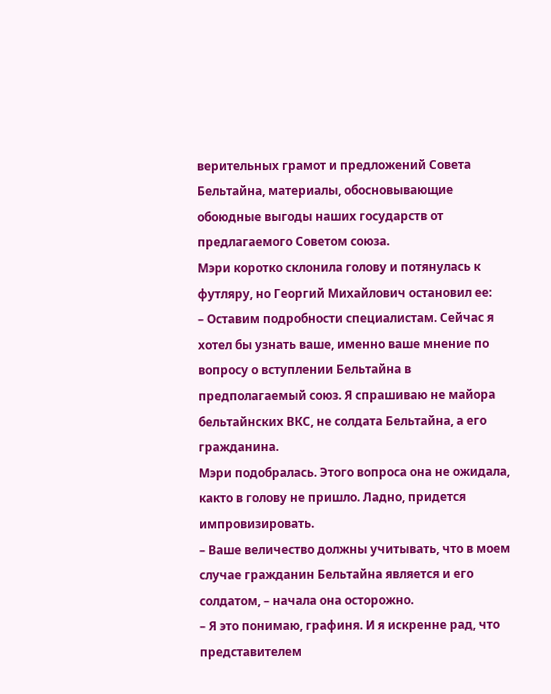верительных грамот и предложений Совета Бельтайна, материалы, обосновывающие обоюдные выгоды наших государств от предлагаемого Советом союза.
Мэри коротко склонила голову и потянулась к футляру, но Георгий Михайлович остановил ее:
– Оставим подробности специалистам. Сейчас я хотел бы узнать ваше, именно ваше мнение по вопросу о вступлении Бельтайна в предполагаемый союз. Я спрашиваю не майора бельтайнских ВКС, не солдата Бельтайна, а его гражданина.
Мэри подобралась. Этого вопроса она не ожидала, както в голову не пришло. Ладно, придется импровизировать.
– Ваше величество должны учитывать, что в моем случае гражданин Бельтайна является и его солдатом, – начала она осторожно.
– Я это понимаю, графиня. И я искренне рад, что представителем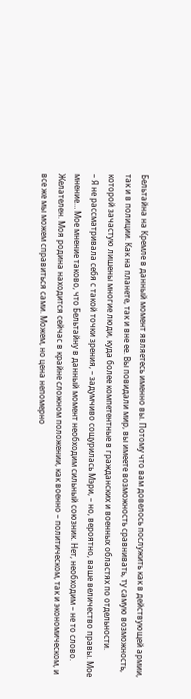Бельтайна на Кремле в данный момент являетесь именно вы. Потому что вам довелось послужить как в действующей армии, так и в полиции. Как на планете, так и вне ее. Вы повидали мир, вы имеете возможность сравнивать, ту самую возможность, которой зачастую лишены многие люди, куда более компетентные в гражданских и военных областях по отдельности.
– Я не рассматривала себя с такой точки зрения, – задумчиво сощурилась Мэри, – но, вероятно, ваше величество правы. Мое мнение… Мое мнение таково, что Бельтайну в данный момент необходим сильный союзник. Нет, необходим – не то слово. Желателен. Моя родина находится сейчас в крайне сложном положении, как военно – политическом, так и экономическом, и все же мы можем справиться сами. Можем, но цена непомерно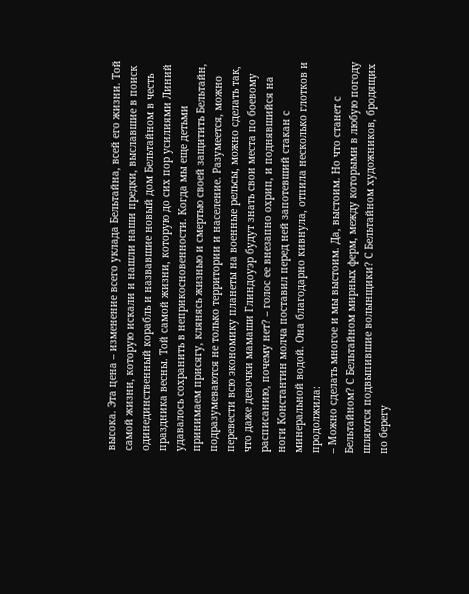высока. Эта цена – изменение всего уклада Бельтайна, всей его жизни. Той самой жизни, которую искали и нашли наши предки, выславшие в поиск одинединственный корабль и назвавшие новый дом Бельтайном в честь праздника весны. Той самой жизни, которую до сих пор усилиями Линий удавалось сохранить в неприкосновенности. Когда мы еще детьми принимаем присягу, клянясь жизнью и смертью своей защитить Бельтайн, подразумеваются не только территории и население. Разумеется, можно перевести всю экономику планеты на военные рельсы, можно сделать так, что даже девочки мамаши Глиндоуэр будут знать свои места по боевому расписанию, почему нет? – голос ее внезапно охрип, и поднявшийся на ноги Константин молча поставил перед ней запотевший стакан с минеральной водой. Она благодарно кивнула, отпила несколько глотков и продолжила:
– Можно сделать многое и мы выстоим. Да, выстоим. Но что станет с Бельтайном? С Бельтайном мирных ферм, между которыми в любую погоду шляются подвыпившие волынщики? С Бельтайном художников, бродящих по берегу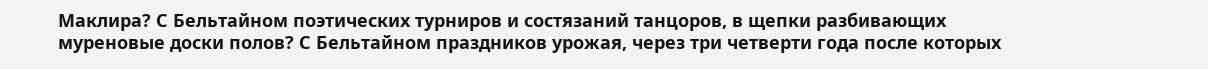Маклира? С Бельтайном поэтических турниров и состязаний танцоров, в щепки разбивающих муреновые доски полов? С Бельтайном праздников урожая, через три четверти года после которых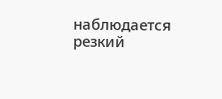наблюдается резкий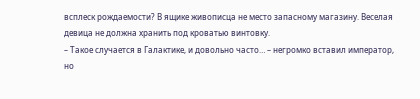всплеск рождаемости? В ящике живописца не место запасному магазину. Веселая девица не должна хранить под кроватью винтовку.
– Такое случается в Галактике, и довольно часто… – негромко вставил император, но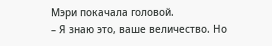Мэри покачала головой.
– Я знаю это, ваше величество. Но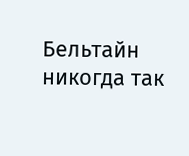Бельтайн никогда так